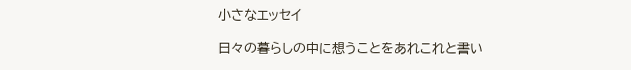小さなエッセイ

日々の暮らしの中に想うことをあれこれと書い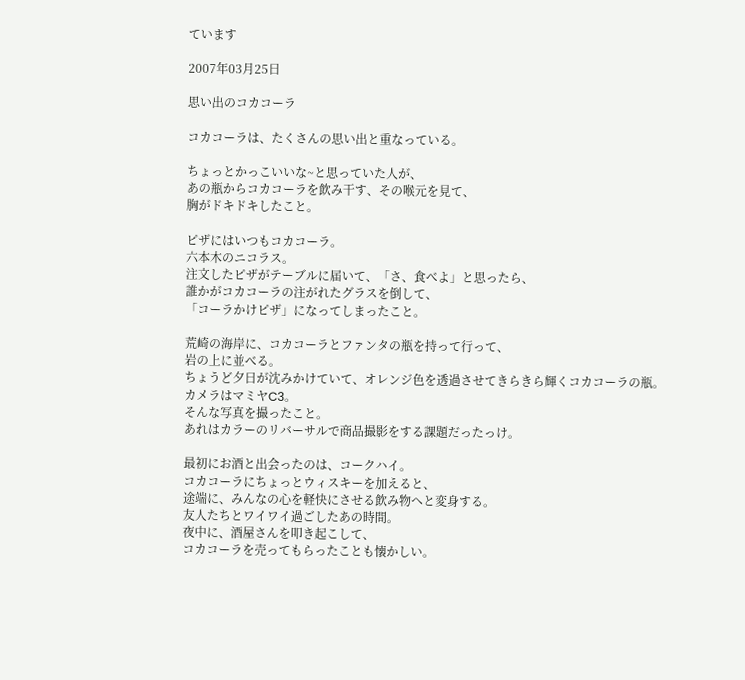ています

2007年03月25日

思い出のコカコーラ

コカコーラは、たくさんの思い出と重なっている。

ちょっとかっこいいな~と思っていた人が、
あの瓶からコカコーラを飲み干す、その喉元を見て、
胸がドキドキしたこと。

ピザにはいつもコカコーラ。
六本木のニコラス。
注文したピザがテーブルに届いて、「さ、食べよ」と思ったら、
誰かがコカコーラの注がれたグラスを倒して、
「コーラかけピザ」になってしまったこと。

荒崎の海岸に、コカコーラとファンタの瓶を持って行って、
岩の上に並べる。
ちょうど夕日が沈みかけていて、オレンジ色を透過させてきらきら輝くコカコーラの瓶。
カメラはマミヤC3。
そんな写真を撮ったこと。
あれはカラーのリバーサルで商品撮影をする課題だったっけ。

最初にお酒と出会ったのは、コークハイ。
コカコーラにちょっとウィスキーを加えると、
途端に、みんなの心を軽快にさせる飲み物へと変身する。
友人たちとワイワイ過ごしたあの時間。
夜中に、酒屋さんを叩き起こして、
コカコーラを売ってもらったことも懐かしい。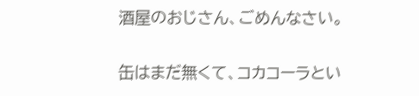酒屋のおじさん、ごめんなさい。

缶はまだ無くて、コカコーラとい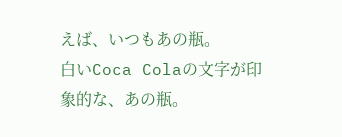えば、いつもあの瓶。
白いCoca Colaの文字が印象的な、あの瓶。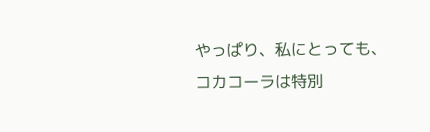やっぱり、私にとっても、
コカコーラは特別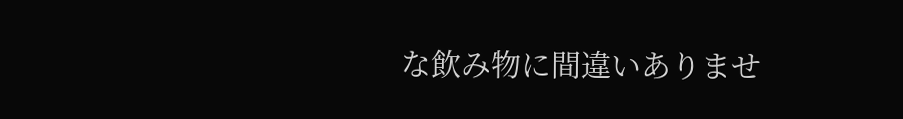な飲み物に間違いありませ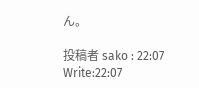ん。

投稿者 sako : 22:07 Write:22:07